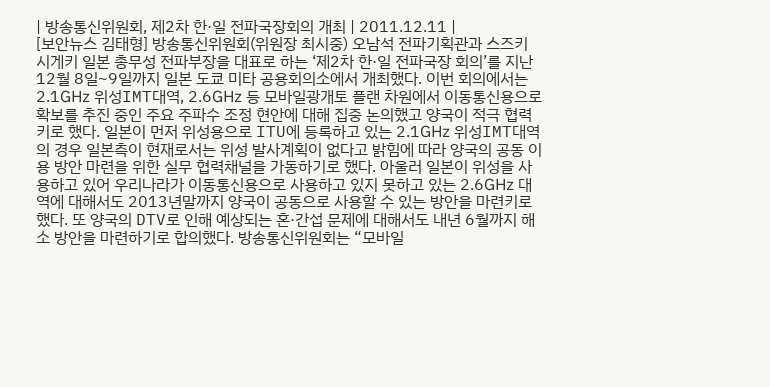| 방송통신위원회, 제2차 한·일 전파국장회의 개최 | 2011.12.11 |
[보안뉴스 김태형] 방송통신위원회(위원장 최시중) 오남석 전파기획관과 스즈키 시게키 일본 총무성 전파부장을 대표로 하는 ‘제2차 한·일 전파국장 회의’를 지난 12월 8일~9일까지 일본 도쿄 미타 공용회의소에서 개최했다. 이번 회의에서는 2.1㎓ 위성IMT대역, 2.6㎓ 등 모바일광개토 플랜 차원에서 이동통신용으로 확보를 추진 중인 주요 주파수 조정 현안에 대해 집중 논의했고 양국이 적극 협력키로 했다. 일본이 먼저 위성용으로 ITU에 등록하고 있는 2.1㎓ 위성IMT대역의 경우 일본측이 현재로서는 위성 발사계획이 없다고 밝힘에 따라 양국의 공동 이용 방안 마련을 위한 실무 협력채널을 가동하기로 했다. 아울러 일본이 위성을 사용하고 있어 우리나라가 이동통신용으로 사용하고 있지 못하고 있는 2.6㎓ 대역에 대해서도 2013년말까지 양국이 공동으로 사용할 수 있는 방안을 마련키로 했다. 또 양국의 DTV로 인해 예상되는 혼·간섭 문제에 대해서도 내년 6월까지 해소 방안을 마련하기로 합의했다. 방송통신위원회는 “모바일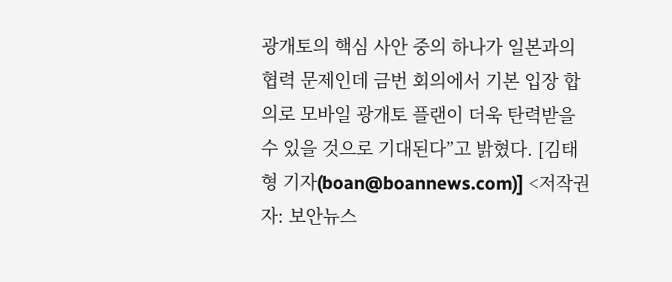광개토의 핵심 사안 중의 하나가 일본과의 협력 문제인데 금번 회의에서 기본 입장 합의로 모바일 광개토 플랜이 더욱 탄력받을 수 있을 것으로 기대된다”고 밝혔다. [김태형 기자(boan@boannews.com)] <저작권자: 보안뉴스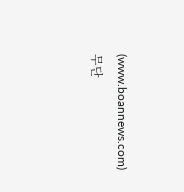(www.boannews.com) 무단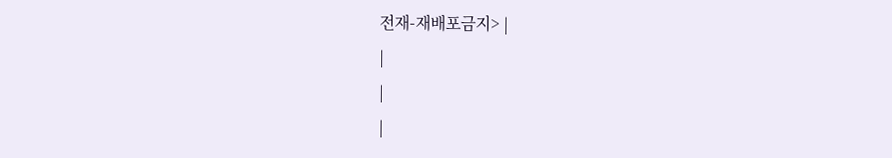전재-재배포금지> |
|
|
|